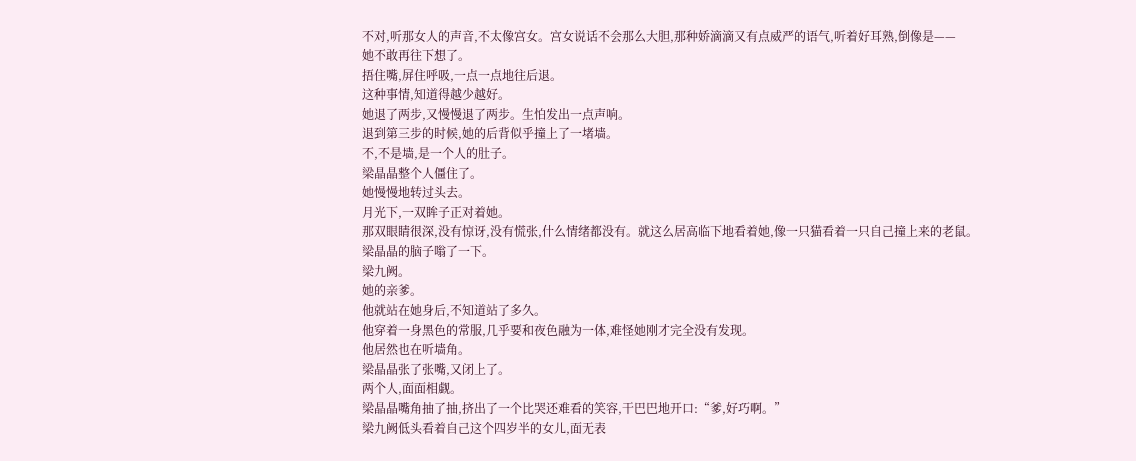不对,听那女人的声音,不太像宫女。宫女说话不会那么大胆,那种娇滴滴又有点威严的语气,听着好耳熟,倒像是——
她不敢再往下想了。
捂住嘴,屏住呼吸,一点一点地往后退。
这种事情,知道得越少越好。
她退了两步,又慢慢退了两步。生怕发出一点声响。
退到第三步的时候,她的后背似乎撞上了一堵墙。
不,不是墙,是一个人的肚子。
梁晶晶整个人僵住了。
她慢慢地转过头去。
月光下,一双眸子正对着她。
那双眼睛很深,没有惊讶,没有慌张,什么情绪都没有。就这么居高临下地看着她,像一只猫看着一只自己撞上来的老鼠。
梁晶晶的脑子嗡了一下。
梁九阙。
她的亲爹。
他就站在她身后,不知道站了多久。
他穿着一身黑色的常服,几乎要和夜色融为一体,难怪她刚才完全没有发现。
他居然也在听墙角。
梁晶晶张了张嘴,又闭上了。
两个人,面面相觑。
梁晶晶嘴角抽了抽,挤出了一个比哭还难看的笑容,干巴巴地开口:“爹,好巧啊。”
梁九阙低头看着自己这个四岁半的女儿,面无表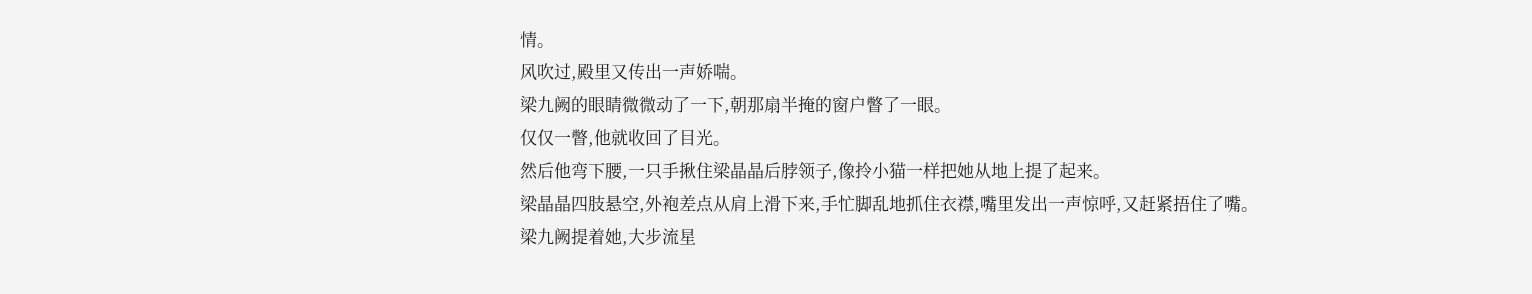情。
风吹过,殿里又传出一声娇喘。
梁九阙的眼睛微微动了一下,朝那扇半掩的窗户瞥了一眼。
仅仅一瞥,他就收回了目光。
然后他弯下腰,一只手揪住梁晶晶后脖领子,像拎小猫一样把她从地上提了起来。
梁晶晶四肢悬空,外袍差点从肩上滑下来,手忙脚乱地抓住衣襟,嘴里发出一声惊呼,又赶紧捂住了嘴。
梁九阙提着她,大步流星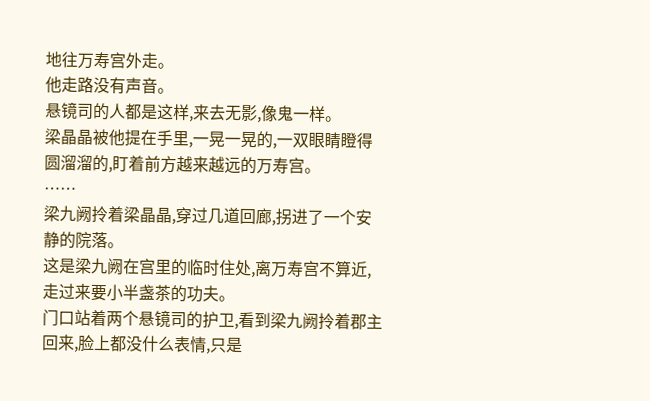地往万寿宫外走。
他走路没有声音。
悬镜司的人都是这样,来去无影,像鬼一样。
梁晶晶被他提在手里,一晃一晃的,一双眼睛瞪得圆溜溜的,盯着前方越来越远的万寿宫。
……
梁九阙拎着梁晶晶,穿过几道回廊,拐进了一个安静的院落。
这是梁九阙在宫里的临时住处,离万寿宫不算近,走过来要小半盏茶的功夫。
门口站着两个悬镜司的护卫,看到梁九阙拎着郡主回来,脸上都没什么表情,只是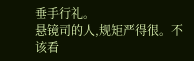垂手行礼。
悬镜司的人,规矩严得很。不该看